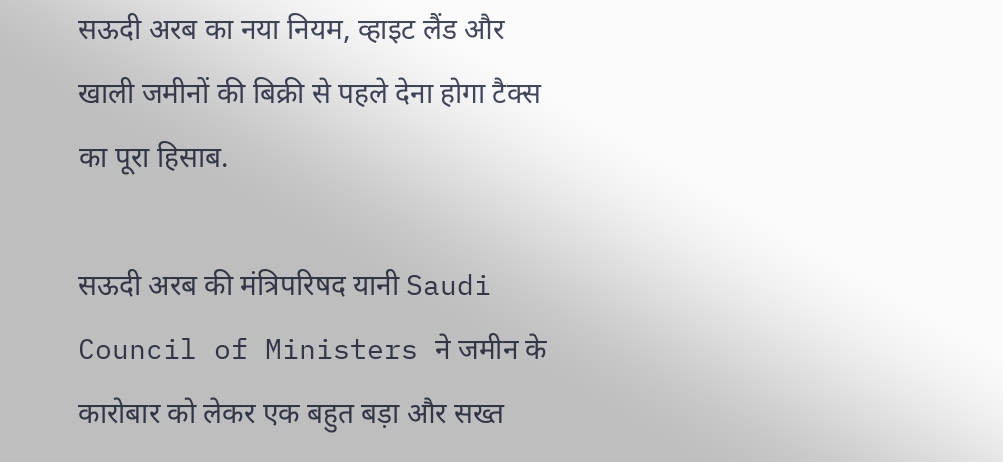सऊदी अरब का नया नियम, व्हाइट लैंड और खाली जमीनों की बिक्री से पहले देना होगा टैक्स का पूरा हिसाब.

सऊदी अरब की मंत्रिपरिषद यानी Saudi Council of Ministers ने जमीन के कारोबार को लेकर एक बहुत बड़ा और सख्त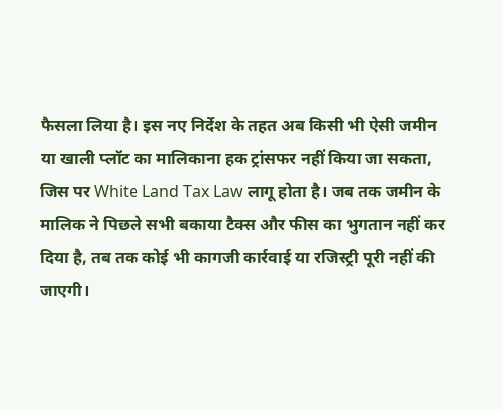फैसला लिया है। इस नए निर्देश के तहत अब किसी भी ऐसी जमीन या खाली प्लॉट का मालिकाना हक ट्रांसफर नहीं किया जा सकता, जिस पर White Land Tax Law लागू होता है। जब तक जमीन के मालिक ने पिछले सभी बकाया टैक्स और फीस का भुगतान नहीं कर दिया है, तब तक कोई भी कागजी कार्रवाई या रजिस्ट्री पूरी नहीं की जाएगी।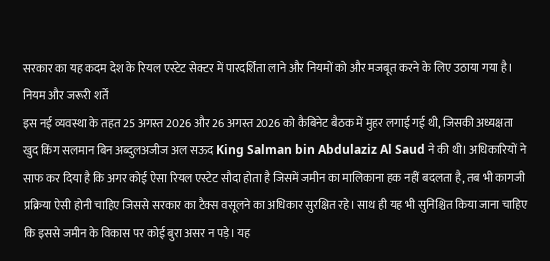सरकार का यह कदम देश के रियल एस्टेट सेक्टर में पारदर्शिता लाने और नियमों को और मजबूत करने के लिए उठाया गया है।
नियम और जरूरी शर्तें
इस नई व्यवस्था के तहत 25 अगस्त 2026 और 26 अगस्त 2026 को कैबिनेट बैठक में मुहर लगाई गई थी, जिसकी अध्यक्षता खुद किंग सलमान बिन अब्दुलअजीज अल सऊद King Salman bin Abdulaziz Al Saud ने की थी। अधिकारियों ने साफ कर दिया है कि अगर कोई ऐसा रियल एस्टेट सौदा होता है जिसमें जमीन का मालिकाना हक नहीं बदलता है, तब भी कागजी प्रक्रिया ऐसी होनी चाहिए जिससे सरकार का टैक्स वसूलने का अधिकार सुरक्षित रहे। साथ ही यह भी सुनिश्चित किया जाना चाहिए कि इससे जमीन के विकास पर कोई बुरा असर न पड़े। यह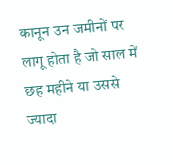कानून उन जमीनों पर लागू होता है जो साल में छह महीने या उससे ज्यादा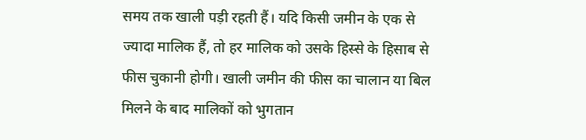समय तक खाली पड़ी रहती हैं। यदि किसी जमीन के एक से ज्यादा मालिक हैं, तो हर मालिक को उसके हिस्से के हिसाब से फीस चुकानी होगी। खाली जमीन की फीस का चालान या बिल मिलने के बाद मालिकों को भुगतान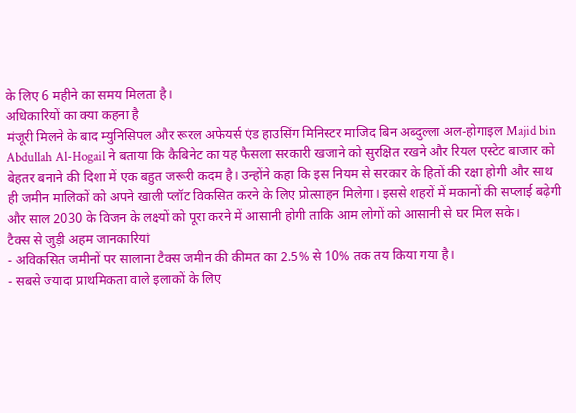के लिए 6 महीने का समय मिलता है।
अधिकारियों का क्या कहना है
मंजूरी मिलने के बाद म्युनिसिपल और रूरल अफेयर्स एंड हाउसिंग मिनिस्टर माजिद बिन अब्दुल्ला अल-होगाइल Majid bin Abdullah Al-Hogail ने बताया कि कैबिनेट का यह फैसला सरकारी खजाने को सुरक्षित रखने और रियल एस्टेट बाजार को बेहतर बनाने की दिशा में एक बहुत जरूरी कदम है। उन्होंने कहा कि इस नियम से सरकार के हितों की रक्षा होगी और साथ ही जमीन मालिकों को अपने खाली प्लॉट विकसित करने के लिए प्रोत्साहन मिलेगा। इससे शहरों में मकानों की सप्लाई बढ़ेगी और साल 2030 के विजन के लक्ष्यों को पूरा करने में आसानी होगी ताकि आम लोगों को आसानी से घर मिल सके।
टैक्स से जुड़ी अहम जानकारियां
- अविकसित जमीनों पर सालाना टैक्स जमीन की कीमत का 2.5% से 10% तक तय किया गया है।
- सबसे ज्यादा प्राथमिकता वाले इलाकों के लिए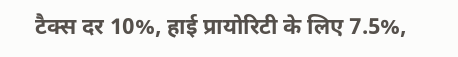टैक्स दर 10%, हाई प्रायोरिटी के लिए 7.5%,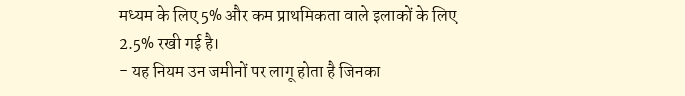मध्यम के लिए 5% और कम प्राथमिकता वाले इलाकों के लिए 2.5% रखी गई है।
- यह नियम उन जमीनों पर लागू होता है जिनका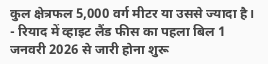कुल क्षेत्रफल 5,000 वर्ग मीटर या उससे ज्यादा है।
- रियाद में व्हाइट लैंड फीस का पहला बिल 1 जनवरी 2026 से जारी होना शुरू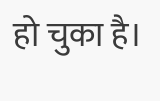हो चुका है।